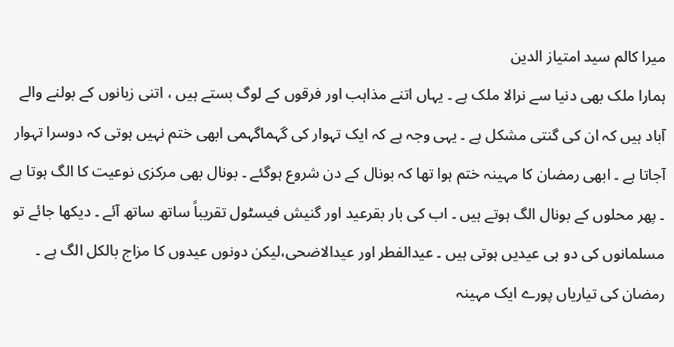میرا کالم سید امتیاز الدین
ہمارا ملک بھی دنیا سے نرالا ملک ہے ۔ یہاں اتنے مذاہب اور فرقوں کے لوگ بستے ہیں ، اتنی زبانوں کے بولنے والے آباد ہیں کہ ان کی گنتی مشکل ہے ۔ یہی وجہ ہے کہ ایک تہوار کی گہماگہمی ابھی ختم نہیں ہوتی کہ دوسرا تہوار آجاتا ہے ۔ ابھی رمضان کا مہینہ ختم ہوا تھا کہ بونال کے دن شروع ہوگئے ۔ بونال بھی مرکزی نوعیت کا الگ ہوتا ہے ۔ پھر محلوں کے بونال الگ ہوتے ہیں ۔ اب کی بار بقرعید اور گنیش فیسٹول تقریباً ساتھ ساتھ آئے ۔ دیکھا جائے تو مسلمانوں کی دو ہی عیدیں ہوتی ہیں ۔ عیدالفطر اور عیدالاضحی،لیکن دونوں عیدوں کا مزاج بالکل الگ ہے ۔ رمضان کی تیاریاں پورے ایک مہینہ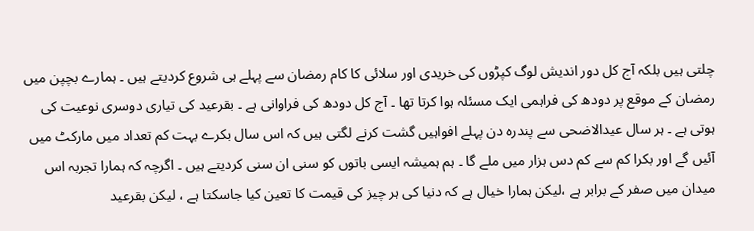چلتی ہیں بلکہ آج کل دور اندیش لوگ کپڑوں کی خریدی اور سلائی کا کام رمضان سے پہلے ہی شروع کردیتے ہیں ۔ ہمارے بچپن میں رمضان کے موقع پر دودھ کی فراہمی ایک مسئلہ ہوا کرتا تھا ۔ آج کل دودھ کی فراوانی ہے ۔ بقرعید کی تیاری دوسری نوعیت کی ہوتی ہے ۔ ہر سال عیدالاضحی سے پندرہ دن پہلے افواہیں گشت کرنے لگتی ہیں کہ اس سال بکرے بہت کم تعداد میں مارکٹ میں آئیں گے اور بکرا کم سے کم دس ہزار میں ملے گا ۔ ہم ہمیشہ ایسی باتوں کو سنی ان سنی کردیتے ہیں ۔ اگرچہ کہ ہمارا تجربہ اس میدان میں صفر کے برابر ہے ،لیکن ہمارا خیال ہے کہ دنیا کی ہر چیز کی قیمت کا تعین کیا جاسکتا ہے ، لیکن بقرعید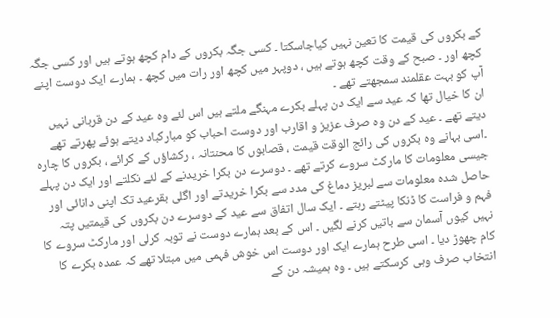کے بکروں کی قیمت کا تعین نہیں کیاجاسکتا ۔ کسی جگہ بکروں کے دام کچھ ہوتے ہیں اور کسی جگہ کچھ اور ۔ صبح کے وقت کچھ ہوتے ہیں ، دوپہر میں کچھ اور رات میں کچھ ۔ ہمارے ایک دوست اپنے آپ کو بہت عقلمند سمجھتے تھے ۔
ان کا خیال تھا کہ عید سے ایک دن پہلے بکرے مہنگے ملتے ہیں اس لئے وہ عید کے دن قربانی نہیں دیتے تھے ۔ عید کے دن وہ صرف عزیز و اقارب اور دوست احباب کو مبارکباد دیتے ہوئے پھرتے تھے ۔اسی بہانے وہ بکروں کی رائج الوقت قیمت ، قصابوں کا محنتانہ ، رکشاؤں کے کرائے ، بکروں کا چارہ جیسی معلومات کا مارکٹ سروے کرتے تھے ۔ دوسرے دن بکرا خریدنے کے لئے نکلتے اور ایک دن پہلے حاصل شدہ معلومات سے لبریز دماغ کی مدد سے بکرا خریدتے اور اگلی بقرعید تک اپنی دانائی اور فہم و فراست کا ڈنکا پیٹتے رہتے ۔ ایک سال اتفاق سے عید کے دوسرے دن بکروں کی قیمتیں پتہ نہیں کیوں آسمان سے باتیں کرنے لگیں ۔ اس کے بعد ہمارے دوست نے توبہ کرلی اور مارکٹ سروے کا کام چھوڑ دیا ۔ اسی طرح ہمارے ایک اور دوست اس خوش فہمی میں مبتلا تھے کہ عمدہ بکرے کا انتخاب صرف وہی کرسکتے ہیں ۔ وہ ہمیشہ دن کے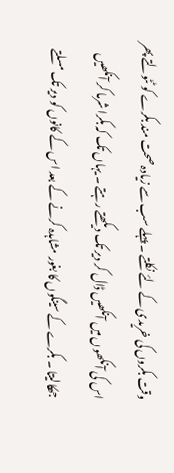وقت بکروں کی خریدی کے لئے نکلتے ۔ پہلے سب سے زیادہ صحت مند بکرے کو ٹٹولتے پھر اس کی آنکھوں میں آنکھیں ڈال کر دیر تک دیکھتے رہتے ۔ یہاں تک کہ بکرا شرما کر آنکھیں جھکالیتا ۔ بکرے کے سینگوں کا بغور مشاہدہ کرنے کے بعد اس کے کانوں کو دیر تک مسلتے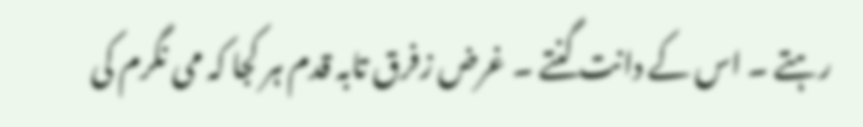رہتے ۔ اس کے دانت گنتے ۔ غرض زفرق تابہ قدم ہر کجا کہ می نگرم کی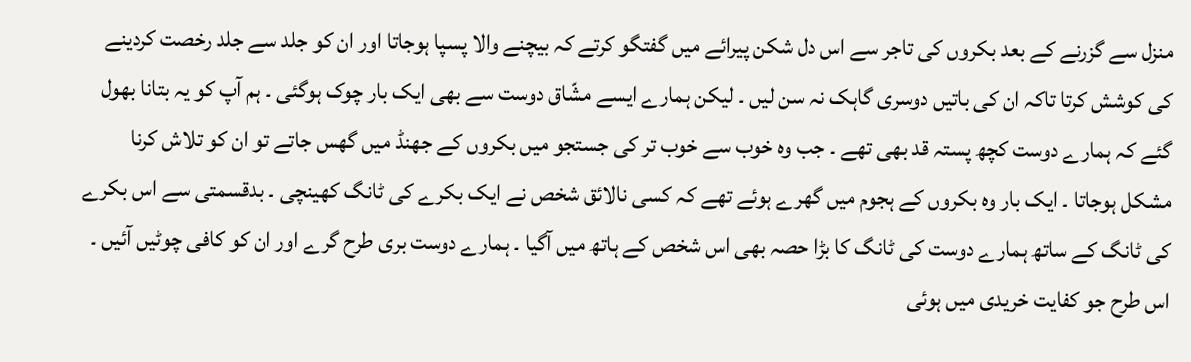منزل سے گزرنے کے بعد بکروں کی تاجر سے اس دل شکن پیرائے میں گفتگو کرتے کہ بیچنے والا پسپا ہوجاتا اور ان کو جلد سے جلد رخصت کردینے کی کوشش کرتا تاکہ ان کی باتیں دوسری گاہک نہ سن لیں ۔ لیکن ہمارے ایسے مشّاق دوست سے بھی ایک بار چوک ہوگئی ۔ ہم آپ کو یہ بتانا بھول گئے کہ ہمارے دوست کچھ پستہ قد بھی تھے ۔ جب وہ خوب سے خوب تر کی جستجو میں بکروں کے جھنڈ میں گھس جاتے تو ان کو تلاش کرنا مشکل ہوجاتا ۔ ایک بار وہ بکروں کے ہجوم میں گھرے ہوئے تھے کہ کسی نالائق شخص نے ایک بکرے کی ٹانگ کھینچی ۔ بدقسمتی سے اس بکرے کی ٹانگ کے ساتھ ہمارے دوست کی ٹانگ کا بڑا حصہ بھی اس شخص کے ہاتھ میں آگیا ۔ ہمارے دوست بری طرح گرے اور ان کو کافی چوٹیں آئیں ۔ اس طرح جو کفایت خریدی میں ہوئی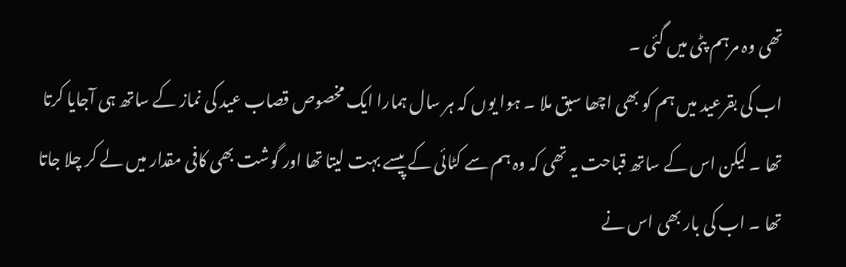تھی وہ مرہم پٹی میں گئی ۔
اب کی بقرعید میں ہم کو بھی اچھا سبق ملا ۔ ہوا یوں کہ ہر سال ہمارا ایک مخصوص قصاب عید کی نماز کے ساتھ ہی آجایا کرتا تھا ۔ لیکن اس کے ساتھ قباحت یہ تھی کہ وہ ہم سے کٹائی کے پیسے بہت لیتا تھا اور گوشت بھی کافی مقدار میں لے کر چلا جاتا تھا ۔ اب کی بار بھی اس نے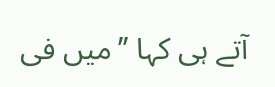آتے ہی کہا ’’میں فی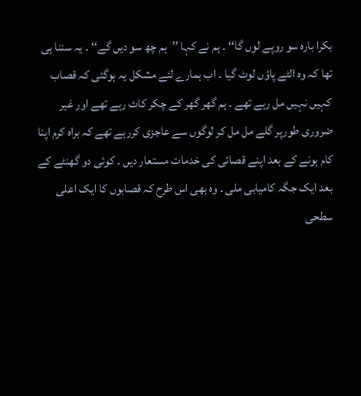بکرا بارہ سو روپے لوں گا‘‘ ۔ ہم نے کہا ’’ہم چھ سو دیں گے‘‘ ۔ یہ سننا ہی تھا کہ وہ الٹے پاؤں لوٹ گیا ۔ اب ہمارے لئے مشکل یہ ہوگئی کہ قصاب کہیں نہیں مل رہے تھے ۔ ہم گھر گھر کے چکر کاٹ رہے تھے اور غیر ضروری طورپر گلے مل مل کر لوگوں سے عاجزی کررہے تھے کہ براہ کرم اپنا کام ہونے کے بعد اپنے قصائی کی خدمات مستعار دیں ۔ کوئی دو گھنٹے کے بعد ایک جگہ کامیابی ملی ۔ وہ بھی اس طرح کہ قصابوں کا ایک اعلی سطحی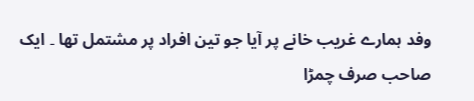وفد ہمارے غریب خانے پر آیا جو تین افراد پر مشتمل تھا ۔ ایک صاحب صرف چمڑا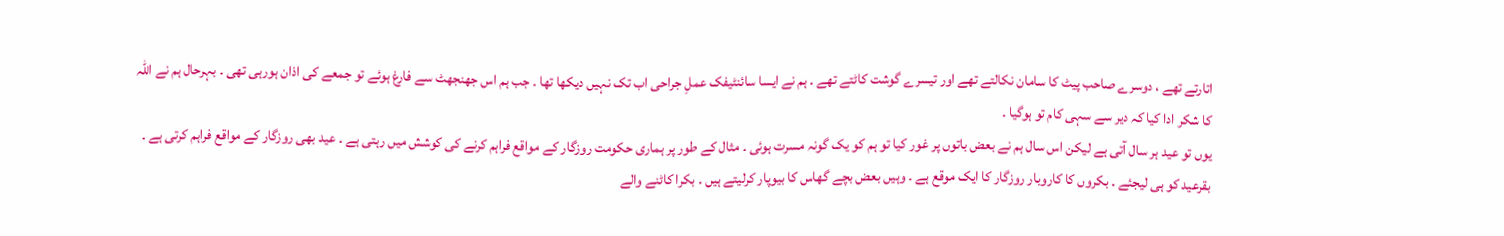اتارتے تھے ، دوسرے صاحب پیٹ کا سامان نکالتے تھے اور تیسرے گوشت کاٹتے تھے ۔ ہم نے ایسا سائنٹیفک عملِ جراحی اب تک نہیں دیکھا تھا ۔ جب ہم اس جھنجھٹ سے فارغ ہوئے تو جمعے کی اذان ہورہی تھی ۔ بہرحال ہم نے اللہ کا شکر ادا کیا کہ دیر سے سہی کام تو ہوگیا ۔
یوں تو عید ہر سال آتی ہے لیکن اس سال ہم نے بعض باتوں پر غور کیا تو ہم کو یک گونہ مسرت ہوئی ۔ مثال کے طور پر ہماری حکومت روزگار کے مواقع فراہم کرنے کی کوشش میں رہتی ہے ۔ عید بھی روزگار کے مواقع فراہم کرتی ہے ۔ بقرعید کو ہی لیجئے ۔ بکروں کا کاروبار روزگار کا ایک موقع ہے ۔ وہیں بعض بچے گھاس کا بیوپار کرلیتے ہیں ۔ بکرا کاٹنے والے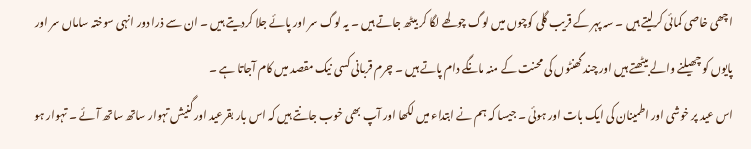اچھی خاصی کمائی کرلیتے ہیں ۔ سہ پہر کے قریب گلی کوچوں میں لوگ چولھے لگا کر بیٹھ جاتے ہیں ۔ یہ لوگ سر اور پائے جلا کردیتے ہیں ۔ ان سے ذرا دور انہی سوختہ ساماں سر اور پایوں کو چھیلنے والے بیٹھتے ہیں اور چند گھنٹوں کی محنت کے منہ مانگے دام پاتے ہیں ۔ چرم قربانی کسی نیک مقصد میں کام آجاتا ہے ۔
اس عید پر خوشی اور اطمینان کی ایک بات اور ہوئی ۔ جیسا کہ ہم نے ابتداء میں لکھا اور آپ بھی خوب جانتے ہیں کہ اس بار بقرعید اور گنیش تہوار ساتھ ساتھ آئے ۔ تہوار ہو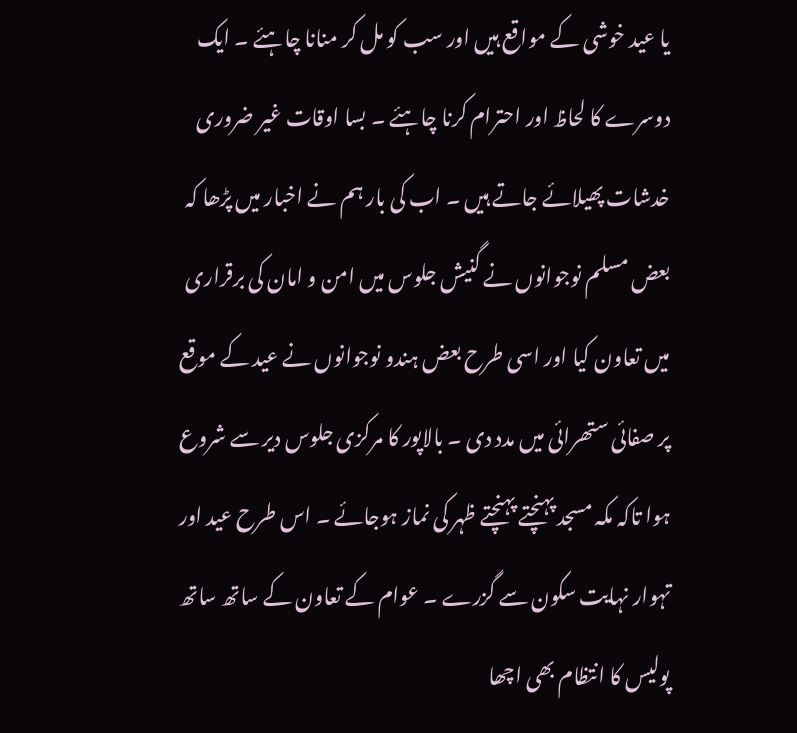یا عید خوشی کے مواقع ہیں اور سب کو مل کر منانا چاہئے ۔ ایک دوسرے کا لحاظ اور احترام کرنا چاہئے ۔ بسا اوقات غیر ضروری خدشات پھیلائے جاتے ہیں ۔ اب کی بار ہم نے اخبار میں پڑھا کہ بعض مسلم نوجوانوں نے گنیش جلوس میں امن و امان کی برقراری میں تعاون کیا اور اسی طرح بعض ہندو نوجوانوں نے عید کے موقع پر صفائی ستھرائی میں مدد دی ۔ بالاپور کا مرکزی جلوس دیر سے شروع ہوا تاکہ مکہ مسجد پہنچتے پہنچتے ظہر کی نماز ہوجائے ۔ اس طرح عید اور تہوار نہایت سکون سے گزرے ۔ عوام کے تعاون کے ساتھ ساتھ پولیس کا انتظام بھی اچھا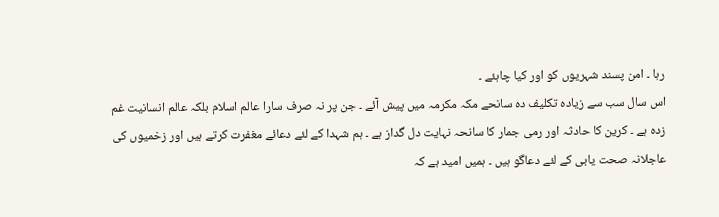رہا ۔ امن پسند شہریوں کو اور کیا چاہئے ۔
اس سال سب سے زیادہ تکلیف دہ سانحے مکہ مکرمہ میں پیش آئے ۔ جن پر نہ صرف سارا عالم اسلام بلکہ عالم انسانیت غم زدہ ہے ۔ کرین کا حادثہ اور رمی جمار کا سانحہ نہایت دل گداز ہے ۔ ہم شہدا کے لئے دعائے مغفرت کرتے ہیں اور زخمیوں کی عاجلانہ صحت یابی کے لئے دعاگو ہیں ۔ ہمیں امید ہے کہ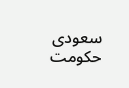سعودی حکومت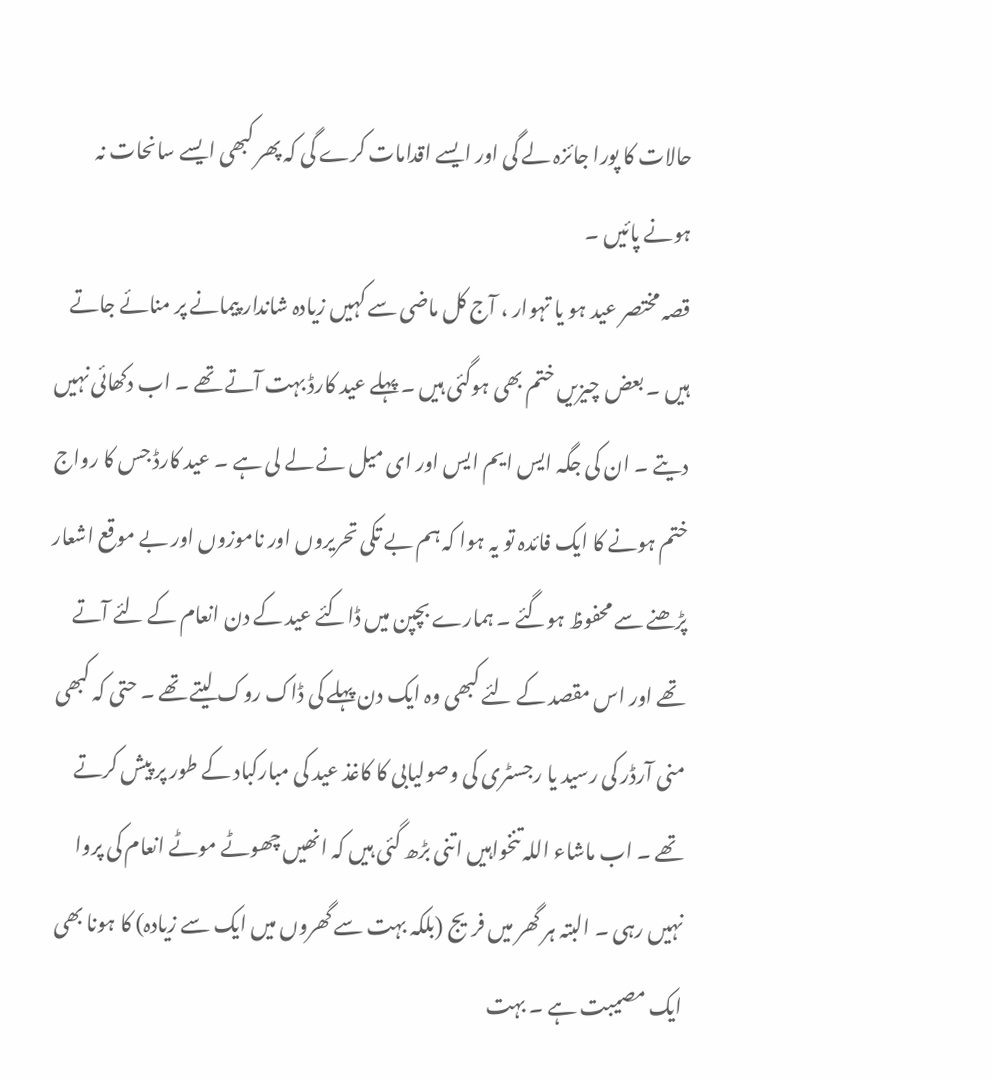حالات کا پورا جائزہ لے گی اور ایسے اقدامات کرے گی کہ پھر کبھی ایسے سانحات نہ ہونے پائیں ۔
قصہ مختصر عید ہو یا تہوار ، آج کل ماضی سے کہیں زیادہ شاندار پیمانے پر منائے جاتے ہیں ۔ بعض چیزیں ختم بھی ہوگئی ہیں ۔ پہلے عید کارڈ بہت آتے تھے ۔ اب دکھائی نہیں دیتے ۔ ان کی جگہ ایس ایم ایس اور ای میل نے لے لی ہے ۔ عید کارڈ جس کا رواج ختم ہونے کا ایک فائدہ تو یہ ہوا کہ ہم بے تکی تحریروں اور ناموزوں اور بے موقع اشعار پڑھنے سے محفوظ ہوگئے ۔ ہمارے بچپن میں ڈاکئے عید کے دن انعام کے لئے آتے تھے اور اس مقصد کے لئے کبھی وہ ایک دن پہلے کی ڈاک روک لیتے تھے ۔ حتی کہ کبھی منی آرڈر کی رسید یا رجسٹری کی وصولیابی کا کاغذ عید کی مبارکباد کے طور پر پیش کرتے تھے ۔ اب ماشاء اللہ تنخواہیں اتنی بڑھ گئی ہیں کہ انھیں چھوٹے موٹے انعام کی پروا نہیں رہی ۔ البتہ ہر گھر میں فریج (بلکہ بہت سے گھروں میں ایک سے زیادہ) کا ہونا بھی ایک مصیبت ہے ۔ بہت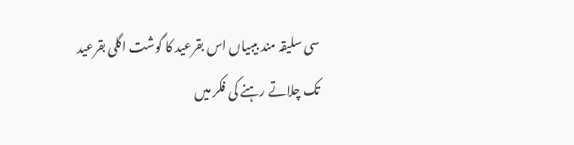سی سلیقہ مند بیبیاں اس بقرعید کا گوشت اگلی بقرعید تک چلاتے رہنے کی فکر میں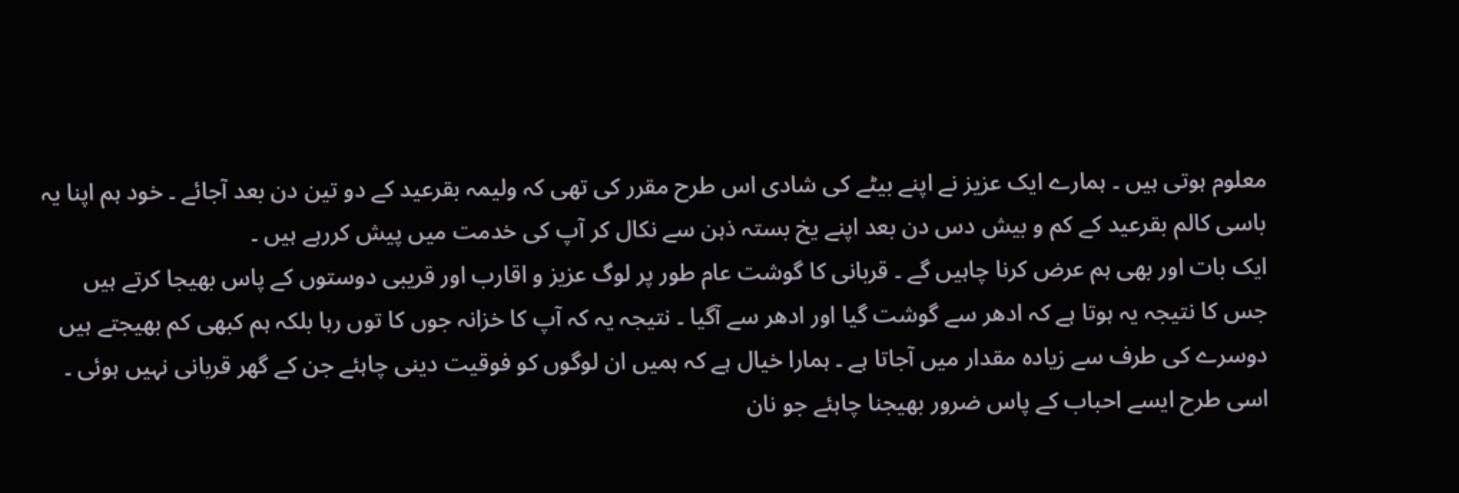معلوم ہوتی ہیں ۔ ہمارے ایک عزیز نے اپنے بیٹے کی شادی اس طرح مقرر کی تھی کہ ولیمہ بقرعید کے دو تین دن بعد آجائے ۔ خود ہم اپنا یہ باسی کالم بقرعید کے کم و بیش دس دن بعد اپنے یخ بستہ ذہن سے نکال کر آپ کی خدمت میں پیش کررہے ہیں ۔
ایک بات اور بھی ہم عرض کرنا چاہیں گے ۔ قربانی کا گوشت عام طور پر لوگ عزیز و اقارب اور قریبی دوستوں کے پاس بھیجا کرتے ہیں جس کا نتیجہ یہ ہوتا ہے کہ ادھر سے گوشت گیا اور ادھر سے آگیا ۔ نتیجہ یہ کہ آپ کا خزانہ جوں کا توں رہا بلکہ ہم کبھی کم بھیجتے ہیں دوسرے کی طرف سے زیادہ مقدار میں آجاتا ہے ۔ ہمارا خیال ہے کہ ہمیں ان لوگوں کو فوقیت دینی چاہئے جن کے گھر قربانی نہیں ہوئی ۔ اسی طرح ایسے احباب کے پاس ضرور بھیجنا چاہئے جو نان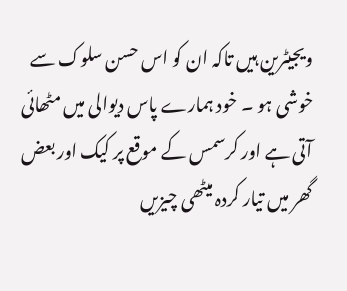ویجیٹرین ہیں تاکہ ان کو اس حسن سلوک سے خوشی ہو ۔ خود ہمارے پاس دیوالی میں مٹھائی آتی ہے اور کرسمس کے موقع پر کیک اور بعض گھر میں تیار کردہ میٹھی چیزیں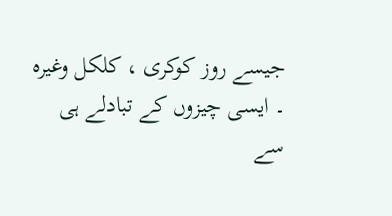جیسے روز کوکری ، کلکل وغیرہ ۔ ایسی چیزوں کے تبادلے ہی سے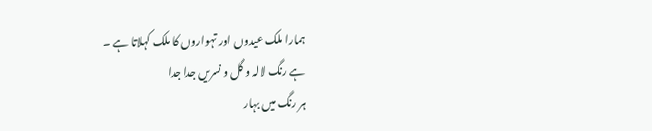ہمارا ملک عیدوں اور تہواروں کا ملک کہلاتا ہے ۔
ہے رنگ لالہ و گل و نسریں جدا جدا
ہر رنگ میں بہار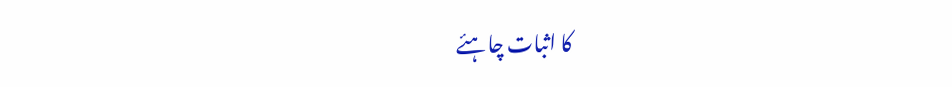کا اثبات چاہئے